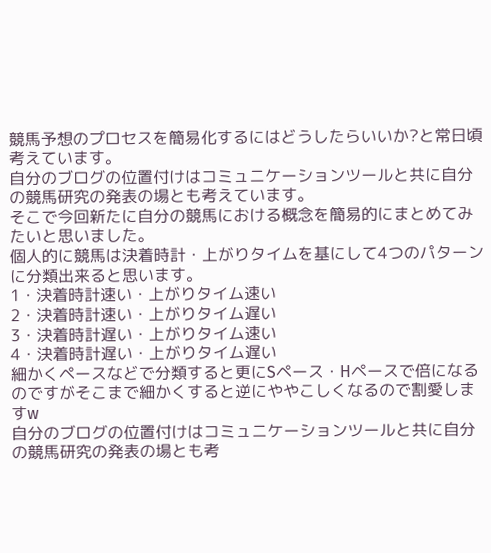競馬予想のプロセスを簡易化するにはどうしたらいいか?と常日頃考えています。
自分のブログの位置付けはコミュニケーションツールと共に自分の競馬研究の発表の場とも考えています。
そこで今回新たに自分の競馬における概念を簡易的にまとめてみたいと思いました。
個人的に競馬は決着時計・上がりタイムを基にして4つのパターンに分類出来ると思います。
1・決着時計速い・上がりタイム速い
2・決着時計速い・上がりタイム遅い
3・決着時計遅い・上がりタイム速い
4・決着時計遅い・上がりタイム遅い
細かくペースなどで分類すると更にSペース・Hペースで倍になるのですがそこまで細かくすると逆にややこしくなるので割愛しますw
自分のブログの位置付けはコミュニケーションツールと共に自分の競馬研究の発表の場とも考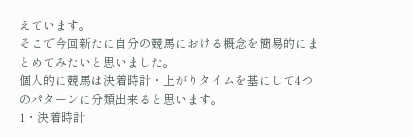えています。
そこで今回新たに自分の競馬における概念を簡易的にまとめてみたいと思いました。
個人的に競馬は決着時計・上がりタイムを基にして4つのパターンに分類出来ると思います。
1・決着時計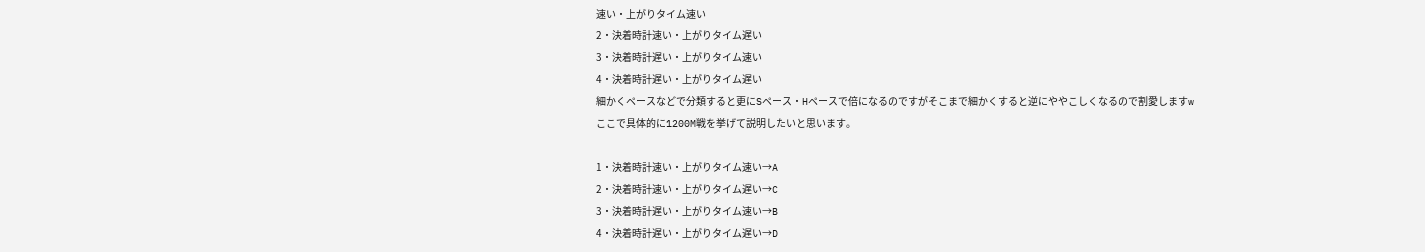速い・上がりタイム速い
2・決着時計速い・上がりタイム遅い
3・決着時計遅い・上がりタイム速い
4・決着時計遅い・上がりタイム遅い
細かくペースなどで分類すると更にSペース・Hペースで倍になるのですがそこまで細かくすると逆にややこしくなるので割愛しますw
ここで具体的に1200M戦を挙げて説明したいと思います。

1・決着時計速い・上がりタイム速い→A
2・決着時計速い・上がりタイム遅い→C
3・決着時計遅い・上がりタイム速い→B
4・決着時計遅い・上がりタイム遅い→D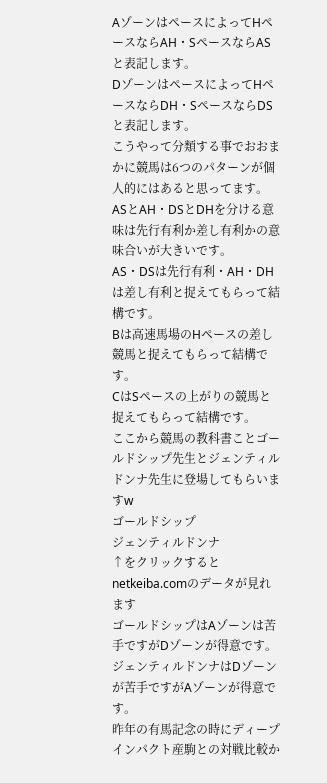AゾーンはペースによってHペースならAH・SペースならASと表記します。
DゾーンはペースによってHペースならDH・SペースならDSと表記します。
こうやって分類する事でおおまかに競馬は6つのパターンが個人的にはあると思ってます。
ASとAH・DSとDHを分ける意味は先行有利か差し有利かの意味合いが大きいです。
AS・DSは先行有利・AH・DHは差し有利と捉えてもらって結構です。
Bは高速馬場のHペースの差し競馬と捉えてもらって結構です。
CはSペースの上がりの競馬と捉えてもらって結構です。
ここから競馬の教科書ことゴールドシップ先生とジェンティルドンナ先生に登場してもらいますw
ゴールドシップ
ジェンティルドンナ
↑をクリックするとnetkeiba.comのデータが見れます
ゴールドシップはAゾーンは苦手ですがDゾーンが得意です。
ジェンティルドンナはDゾーンが苦手ですがAゾーンが得意です。
昨年の有馬記念の時にディープインパクト産駒との対戦比較か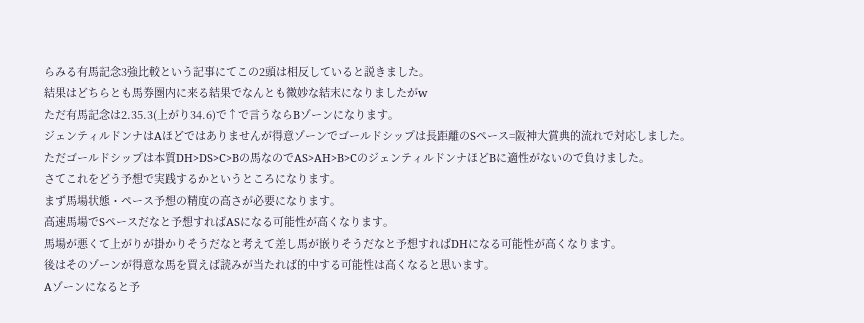らみる有馬記念3強比較という記事にてこの2頭は相反していると説きました。
結果はどちらとも馬券圏内に来る結果でなんとも微妙な結末になりましたがw
ただ有馬記念は2.35.3(上がり34.6)で↑で言うならBゾーンになります。
ジェンティルドンナはAほどではありませんが得意ゾーンでゴールドシップは長距離のSペース=阪神大賞典的流れで対応しました。
ただゴールドシップは本質DH>DS>C>Bの馬なのでAS>AH>B>CのジェンティルドンナほどBに適性がないので負けました。
さてこれをどう予想で実践するかというところになります。
まず馬場状態・ペース予想の精度の高さが必要になります。
高速馬場でSペースだなと予想すればASになる可能性が高くなります。
馬場が悪くて上がりが掛かりそうだなと考えて差し馬が嵌りそうだなと予想すればDHになる可能性が高くなります。
後はそのゾーンが得意な馬を買えば読みが当たれば的中する可能性は高くなると思います。
Aゾーンになると予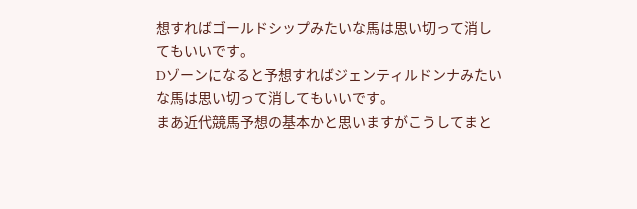想すればゴールドシップみたいな馬は思い切って消してもいいです。
Dゾーンになると予想すればジェンティルドンナみたいな馬は思い切って消してもいいです。
まあ近代競馬予想の基本かと思いますがこうしてまと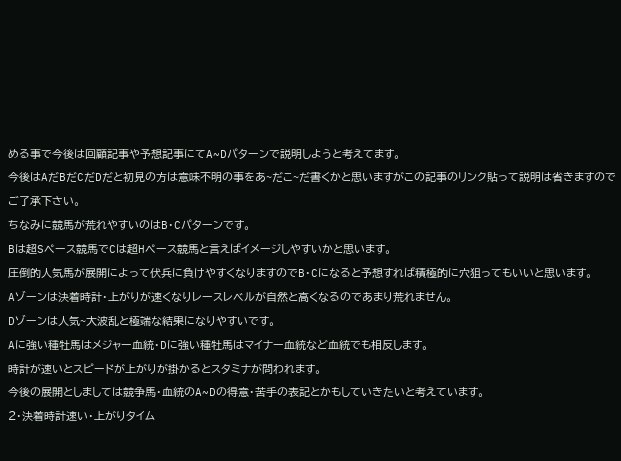める事で今後は回顧記事や予想記事にてA~Dパターンで説明しようと考えてます。
今後はAだBだCだDだと初見の方は意味不明の事をあ~だこ~だ書くかと思いますがこの記事のリンク貼って説明は省きますのでご了承下さい。
ちなみに競馬が荒れやすいのはB・Cパターンです。
Bは超Sペース競馬でCは超Hペース競馬と言えばイメージしやすいかと思います。
圧倒的人気馬が展開によって伏兵に負けやすくなりますのでB・Cになると予想すれば積極的に穴狙ってもいいと思います。
Aゾーンは決着時計・上がりが速くなりレースレベルが自然と高くなるのであまり荒れません。
Dゾーンは人気~大波乱と極端な結果になりやすいです。
Aに強い種牡馬はメジャー血統・Dに強い種牡馬はマイナー血統など血統でも相反します。
時計が速いとスピードが上がりが掛かるとスタミナが問われます。
今後の展開としましては競争馬・血統のA~Dの得意・苦手の表記とかもしていきたいと考えています。
2・決着時計速い・上がりタイム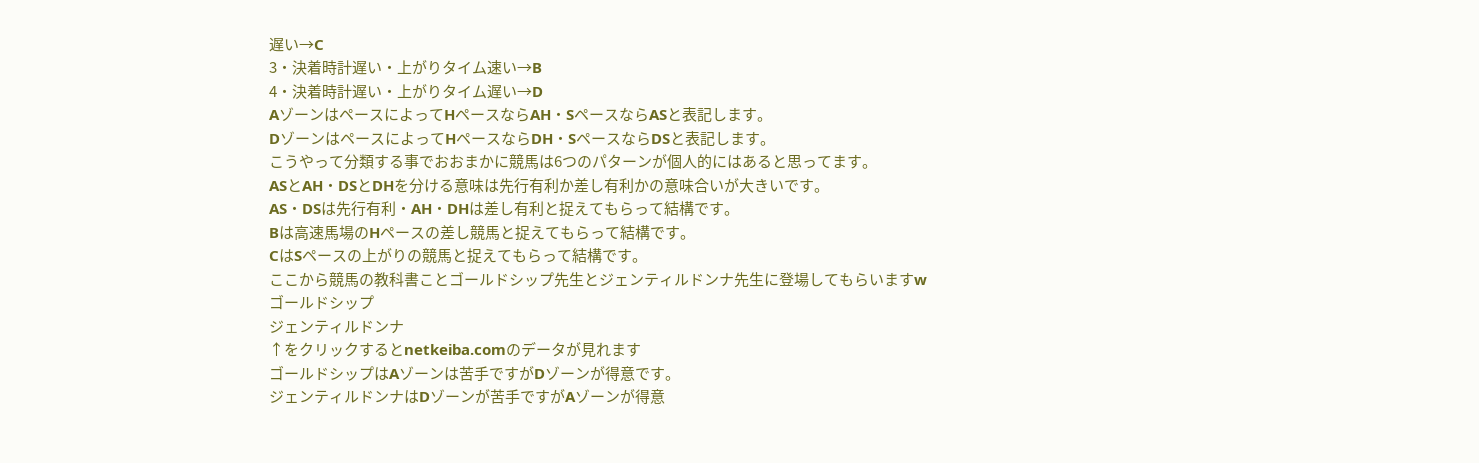遅い→C
3・決着時計遅い・上がりタイム速い→B
4・決着時計遅い・上がりタイム遅い→D
AゾーンはペースによってHペースならAH・SペースならASと表記します。
DゾーンはペースによってHペースならDH・SペースならDSと表記します。
こうやって分類する事でおおまかに競馬は6つのパターンが個人的にはあると思ってます。
ASとAH・DSとDHを分ける意味は先行有利か差し有利かの意味合いが大きいです。
AS・DSは先行有利・AH・DHは差し有利と捉えてもらって結構です。
Bは高速馬場のHペースの差し競馬と捉えてもらって結構です。
CはSペースの上がりの競馬と捉えてもらって結構です。
ここから競馬の教科書ことゴールドシップ先生とジェンティルドンナ先生に登場してもらいますw
ゴールドシップ
ジェンティルドンナ
↑をクリックするとnetkeiba.comのデータが見れます
ゴールドシップはAゾーンは苦手ですがDゾーンが得意です。
ジェンティルドンナはDゾーンが苦手ですがAゾーンが得意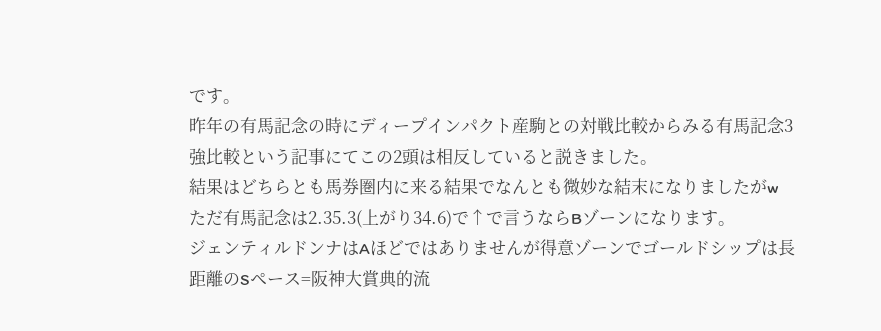です。
昨年の有馬記念の時にディープインパクト産駒との対戦比較からみる有馬記念3強比較という記事にてこの2頭は相反していると説きました。
結果はどちらとも馬券圏内に来る結果でなんとも微妙な結末になりましたがw
ただ有馬記念は2.35.3(上がり34.6)で↑で言うならBゾーンになります。
ジェンティルドンナはAほどではありませんが得意ゾーンでゴールドシップは長距離のSペース=阪神大賞典的流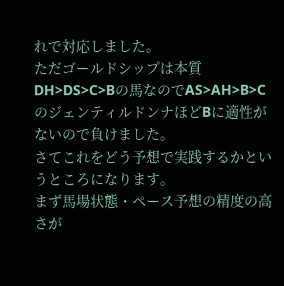れで対応しました。
ただゴールドシップは本質DH>DS>C>Bの馬なのでAS>AH>B>CのジェンティルドンナほどBに適性がないので負けました。
さてこれをどう予想で実践するかというところになります。
まず馬場状態・ペース予想の精度の高さが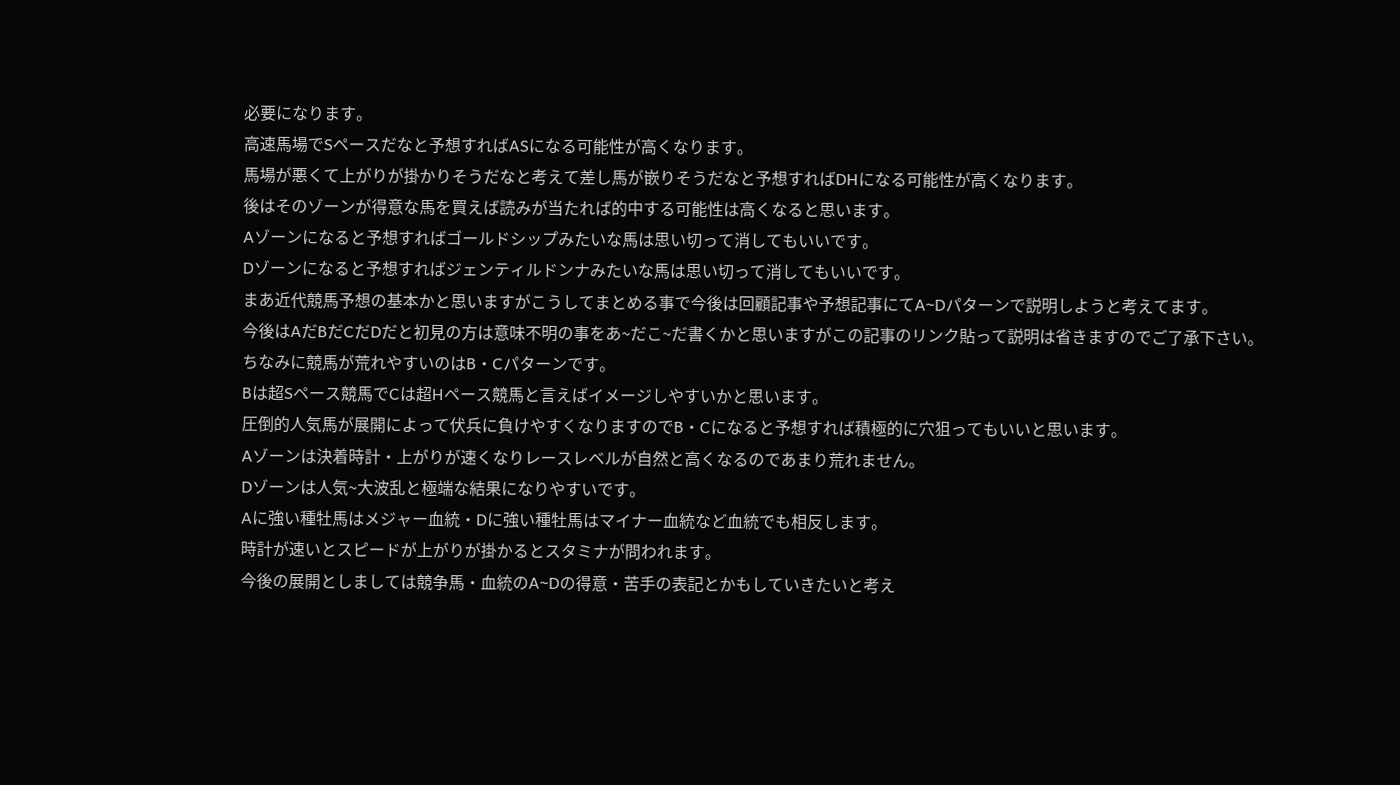必要になります。
高速馬場でSペースだなと予想すればASになる可能性が高くなります。
馬場が悪くて上がりが掛かりそうだなと考えて差し馬が嵌りそうだなと予想すればDHになる可能性が高くなります。
後はそのゾーンが得意な馬を買えば読みが当たれば的中する可能性は高くなると思います。
Aゾーンになると予想すればゴールドシップみたいな馬は思い切って消してもいいです。
Dゾーンになると予想すればジェンティルドンナみたいな馬は思い切って消してもいいです。
まあ近代競馬予想の基本かと思いますがこうしてまとめる事で今後は回顧記事や予想記事にてA~Dパターンで説明しようと考えてます。
今後はAだBだCだDだと初見の方は意味不明の事をあ~だこ~だ書くかと思いますがこの記事のリンク貼って説明は省きますのでご了承下さい。
ちなみに競馬が荒れやすいのはB・Cパターンです。
Bは超Sペース競馬でCは超Hペース競馬と言えばイメージしやすいかと思います。
圧倒的人気馬が展開によって伏兵に負けやすくなりますのでB・Cになると予想すれば積極的に穴狙ってもいいと思います。
Aゾーンは決着時計・上がりが速くなりレースレベルが自然と高くなるのであまり荒れません。
Dゾーンは人気~大波乱と極端な結果になりやすいです。
Aに強い種牡馬はメジャー血統・Dに強い種牡馬はマイナー血統など血統でも相反します。
時計が速いとスピードが上がりが掛かるとスタミナが問われます。
今後の展開としましては競争馬・血統のA~Dの得意・苦手の表記とかもしていきたいと考え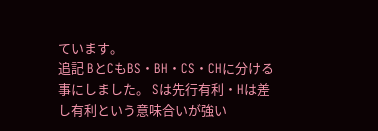ています。
追記 BとCもBS・BH・CS・CHに分ける事にしました。 Sは先行有利・Hは差し有利という意味合いが強い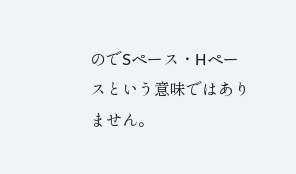のでSペース・Hペースという意味ではありません。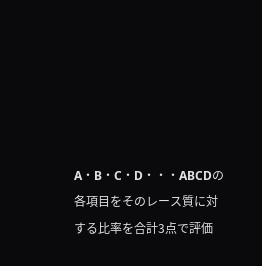A・B・C・D・・・ABCDの各項目をそのレース質に対する比率を合計3点で評価